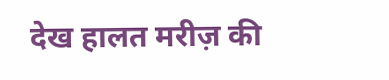देख हालत मरीज़ की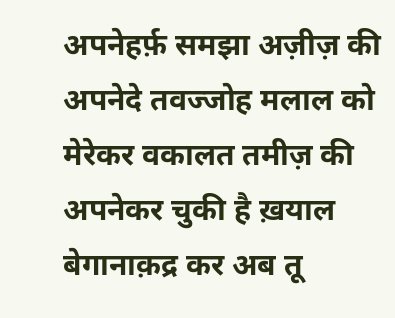अपनेहर्फ़ समझा अज़ीज़ की अपनेदे तवज्जोह मलाल को मेरेकर वकालत तमीज़ की अपनेकर चुकी है ख़याल बेगानाक़द्र कर अब तू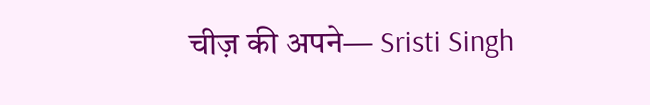चीज़ की अपने— Sristi Singh